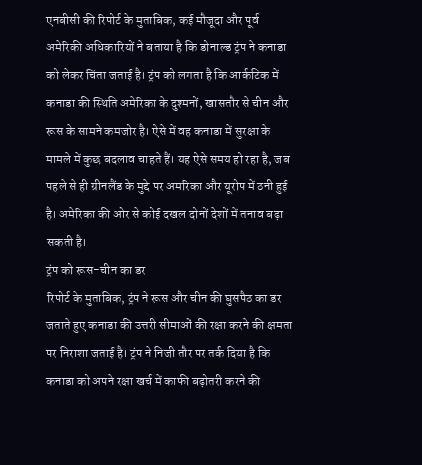एनबीसी की रिपोर्ट के मुताबिक, कई मौजूदा और पूर्व अमेरिकी अधिकारियों ने बताया है कि डोनाल्ड ट्रंप ने कनाडा को लेकर चिंता जताई है। ट्रंप को लगता है कि आर्कटिक में कनाडा की स्थिति अमेरिका के दुश्मनों, खासतौर से चीन और रूस के सामने कमजोर है। ऐसे में वह कनाडा में सुरक्षा के मामले में कुछ बदलाव चाहते हैं। यह ऐसे समय हो रहा है, जब पहले से ही ग्रीनलैंड के मुद्दे पर अमरिका और यूरोप में ठनी हुई है। अमेरिका की ओर से कोई दखल दोनों देशों में तनाव बढ़ा सकती है।
ट्रंप को रूस-चीन का डर
रिपोर्ट के मुताबिक, ट्रंप ने रूस और चीन की घुसपैठ का डर जताते हुए कनाडा की उत्तरी सीमाओं की रक्षा करने की क्षमता पर निराशा जताई है। ट्रंप ने निजी तौर पर तर्क दिया है कि कनाडा को अपने रक्षा खर्च में काफी बढ़ोतरी करने की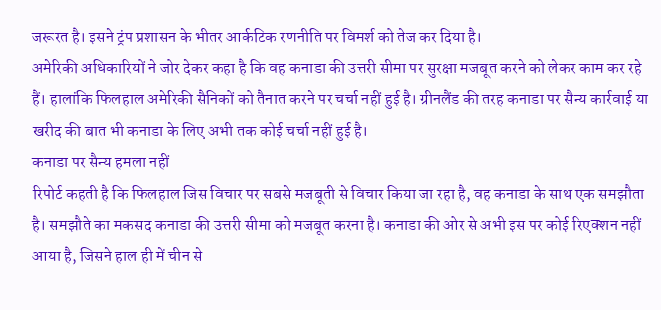जरूरत है। इसने ट्रंप प्रशासन के भीतर आर्कटिक रणनीति पर विमर्श को तेज कर दिया है।
अमेरिकी अधिकारियों ने जोर देकर कहा है कि वह कनाडा की उत्तरी सीमा पर सुरक्षा मजबूत करने को लेकर काम कर रहे हैं। हालांकि फिलहाल अमेरिकी सैनिकों को तैनात करने पर चर्चा नहीं हुई है। ग्रीनलैंड की तरह कनाडा पर सैन्य कार्रवाई या खरीद की बात भी कनाडा के लिए अभी तक कोई चर्चा नहीं हुई है।
कनाडा पर सैन्य हमला नहीं
रिपोर्ट कहती है कि फिलहाल जिस विचार पर सबसे मजबूती से विचार किया जा रहा है, वह कनाडा के साथ एक समझौता है। समझौते का मकसद कनाडा की उत्तरी सीमा को मजबूत करना है। कनाडा की ओर से अभी इस पर कोई रिएक्शन नहीं आया है, जिसने हाल ही में चीन से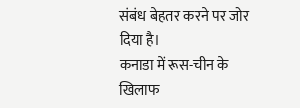संबंध बेहतर करने पर जोर दिया है।
कनाडा में रूस-चीन के खिलाफ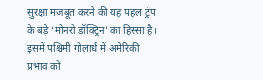सुरक्षा मजबूत करने की यह पहल ट्रंप के बड़े ‘मोनरो डॉक्ट्रिन’ का हिस्सा है। इसमें पश्चिमी गोलार्ध में अमेरिकी प्रभाव को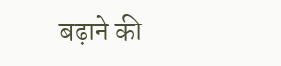बढ़ाने की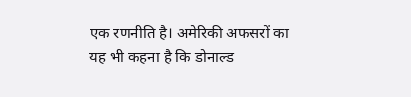एक रणनीति है। अमेरिकी अफसरों का यह भी कहना है कि डोनाल्ड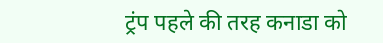ट्रंप पहले की तरह कनाडा को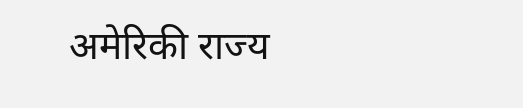अमेरिकी राज्य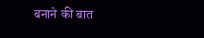बनाने की बात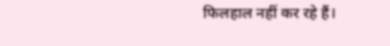फिलहाल नहीं कर रहे हैं।